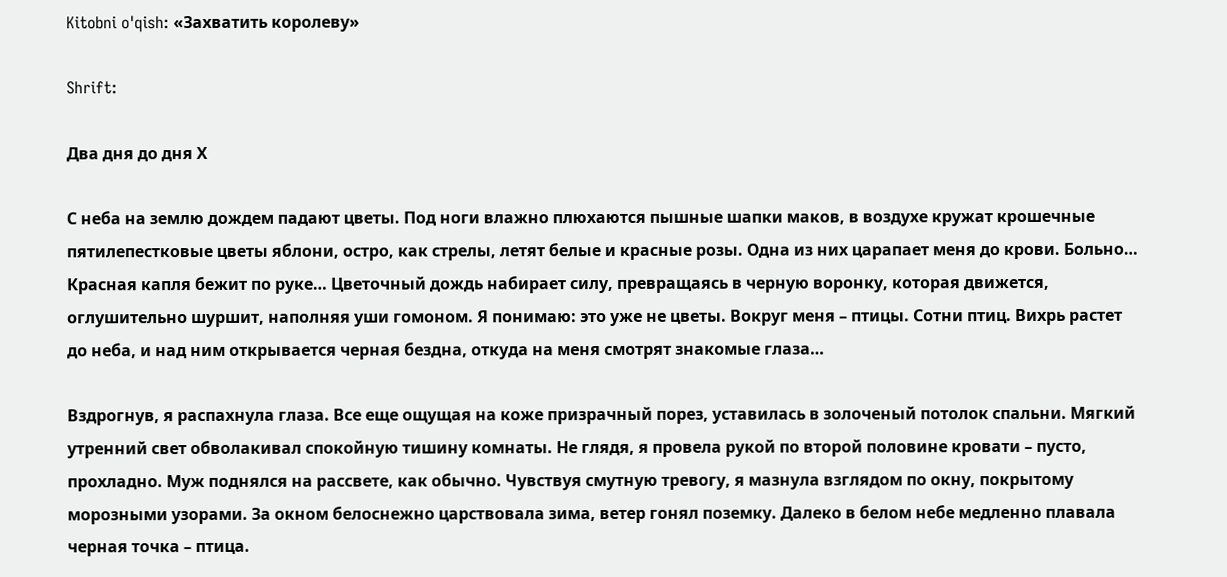Kitobni o'qish: «Захватить королеву»

Shrift:

Два дня до дня Х

С неба на землю дождем падают цветы. Под ноги влажно плюхаются пышные шапки маков, в воздухе кружат крошечные пятилепестковые цветы яблони, остро, как стрелы, летят белые и красные розы. Одна из них царапает меня до крови. Больно… Красная капля бежит по руке… Цветочный дождь набирает силу, превращаясь в черную воронку, которая движется, оглушительно шуршит, наполняя уши гомоном. Я понимаю: это уже не цветы. Вокруг меня – птицы. Сотни птиц. Вихрь растет до неба, и над ним открывается черная бездна, откуда на меня смотрят знакомые глаза…

Вздрогнув, я распахнула глаза. Все еще ощущая на коже призрачный порез, уставилась в золоченый потолок спальни. Мягкий утренний свет обволакивал спокойную тишину комнаты. Не глядя, я провела рукой по второй половине кровати – пусто, прохладно. Муж поднялся на рассвете, как обычно. Чувствуя смутную тревогу, я мазнула взглядом по окну, покрытому морозными узорами. За окном белоснежно царствовала зима, ветер гонял поземку. Далеко в белом небе медленно плавала черная точка – птица.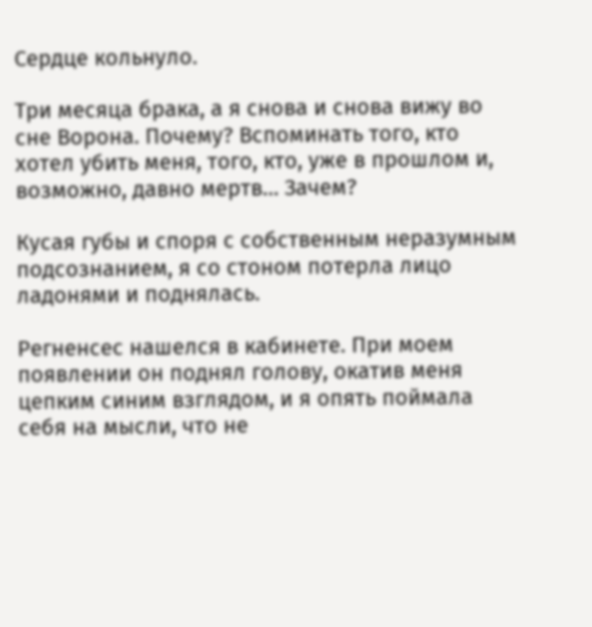Сердце кольнуло.

Три месяца брака, а я снова и снова вижу во сне Ворона. Почему? Вспоминать того, кто хотел убить меня, того, кто, уже в прошлом и, возможно, давно мертв… Зачем?

Кусая губы и споря с собственным неразумным подсознанием, я со стоном потерла лицо ладонями и поднялась.

Регненсес нашелся в кабинете. При моем появлении он поднял голову, окатив меня цепким синим взглядом, и я опять поймала себя на мысли, что не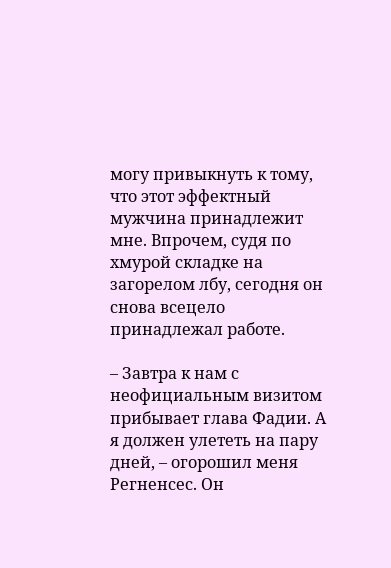могу привыкнуть к тому, что этот эффектный мужчина принадлежит мне. Впрочем, судя по хмурой складке на загорелом лбу, сегодня он снова всецело принадлежал работе.

– Завтра к нам с неофициальным визитом прибывает глава Фадии. А я должен улететь на пару дней, – огорошил меня Регненсес. Он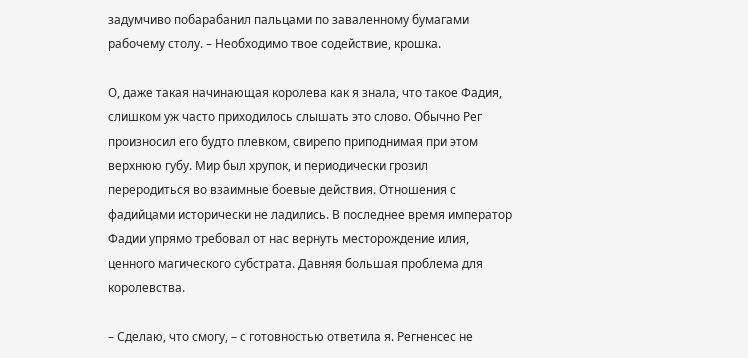задумчиво побарабанил пальцами по заваленному бумагами рабочему столу. – Необходимо твое содействие, крошка.

О, даже такая начинающая королева как я знала, что такое Фадия, слишком уж часто приходилось слышать это слово. Обычно Рег произносил его будто плевком, свирепо приподнимая при этом верхнюю губу. Мир был хрупок, и периодически грозил переродиться во взаимные боевые действия. Отношения с фадийцами исторически не ладились. В последнее время император Фадии упрямо требовал от нас вернуть месторождение илия, ценного магического субстрата. Давняя большая проблема для королевства.

– Сделаю, что смогу, – с готовностью ответила я. Регненсес не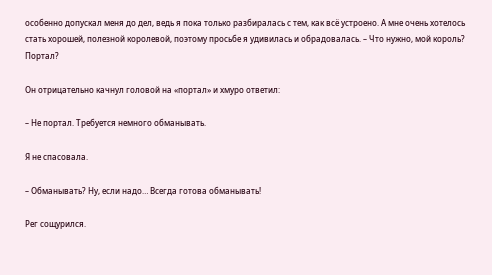особенно допускал меня до дел, ведь я пока только разбиралась с тем, как всё устроено. А мне очень хотелось стать хорошей, полезной королевой, поэтому просьбе я удивилась и обрадовалась. – Что нужно, мой король? Портал?

Он отрицательно качнул головой на «портал» и хмуро ответил:

– Не портал. Требуется немного обманывать.

Я не спасовала.

– Обманывать? Ну, если надо… Всегда готова обманывать!

Рег сощурился.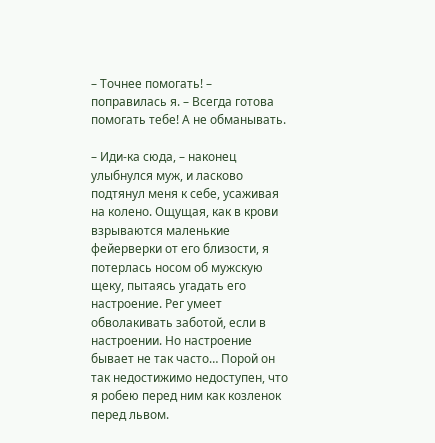– Точнее помогать! – поправилась я. – Всегда готова помогать тебе! А не обманывать.

– Иди-ка сюда, – наконец улыбнулся муж, и ласково подтянул меня к себе, усаживая на колено. Ощущая, как в крови взрываются маленькие фейерверки от его близости, я потерлась носом об мужскую щеку, пытаясь угадать его настроение. Рег умеет обволакивать заботой, если в настроении. Но настроение бывает не так часто… Порой он так недостижимо недоступен, что я робею перед ним как козленок перед львом.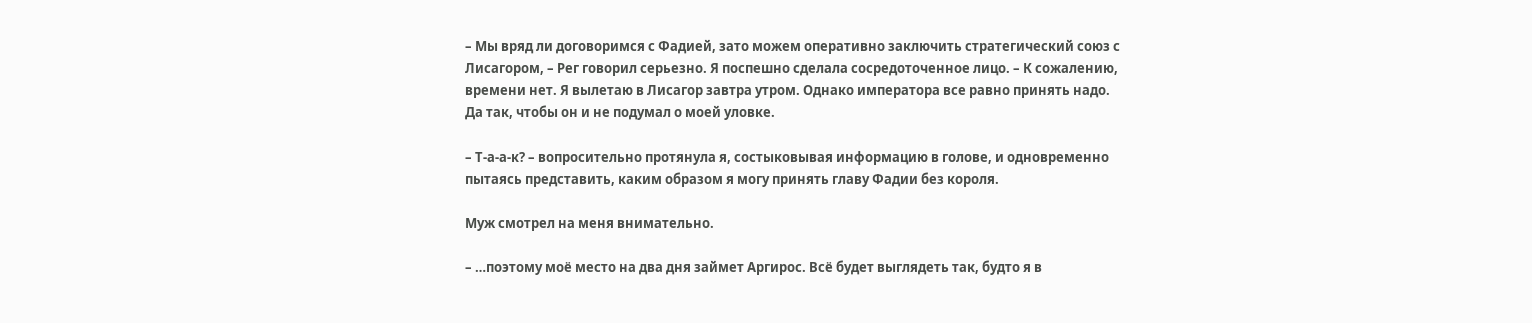– Мы вряд ли договоримся с Фадией, зато можем оперативно заключить стратегический союз с Лисагором, – Рег говорил серьезно. Я поспешно сделала сосредоточенное лицо. – К сожалению, времени нет. Я вылетаю в Лисагор завтра утром. Однако императора все равно принять надо. Да так, чтобы он и не подумал о моей уловке.

– Т-а-а-к? – вопросительно протянула я, состыковывая информацию в голове, и одновременно пытаясь представить, каким образом я могу принять главу Фадии без короля.

Муж смотрел на меня внимательно.

– …поэтому моё место на два дня займет Аргирос. Всё будет выглядеть так, будто я в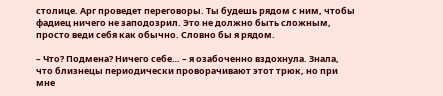столице. Арг проведет переговоры. Ты будешь рядом с ним, чтобы фадиец ничего не заподозрил. Это не должно быть сложным, просто веди себя как обычно. Словно бы я рядом.

– Что? Подмена? Ничего себе… – я озабоченно вздохнула. Знала, что близнецы периодически проворачивают этот трюк, но при мне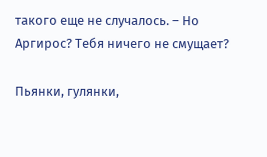такого еще не случалось. – Но Аргирос? Тебя ничего не смущает?

Пьянки, гулянки,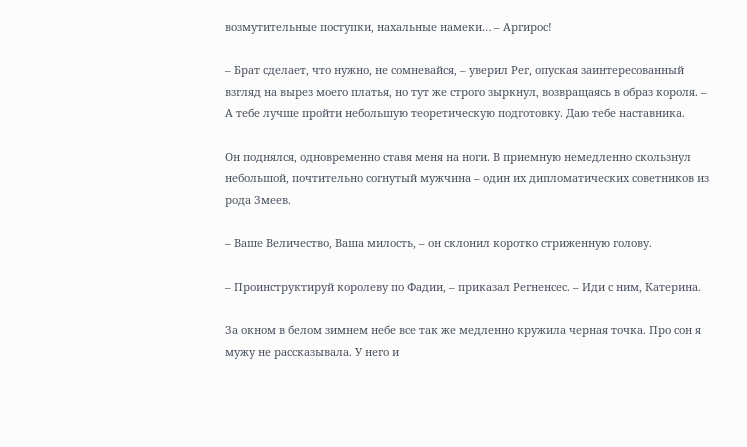возмутительные поступки, нахальные намеки… – Аргирос!

– Брат сделает, что нужно, не сомневайся, – уверил Рег, опуская заинтересованный взгляд на вырез моего платья, но тут же строго зыркнул, возвращаясь в образ короля. – А тебе лучше пройти небольшую теоретическую подготовку. Даю тебе наставника.

Он поднялся, одновременно ставя меня на ноги. В приемную немедленно скользнул небольшой, почтительно согнутый мужчина – один их дипломатических советников из рода Змеев.

– Ваше Величество, Ваша милость, – он склонил коротко стриженную голову.

– Проинструктируй королеву по Фадии, – приказал Регненсес. – Иди с ним, Катерина.

За окном в белом зимнем небе все так же медленно кружила черная точка. Про сон я мужу не рассказывала. У него и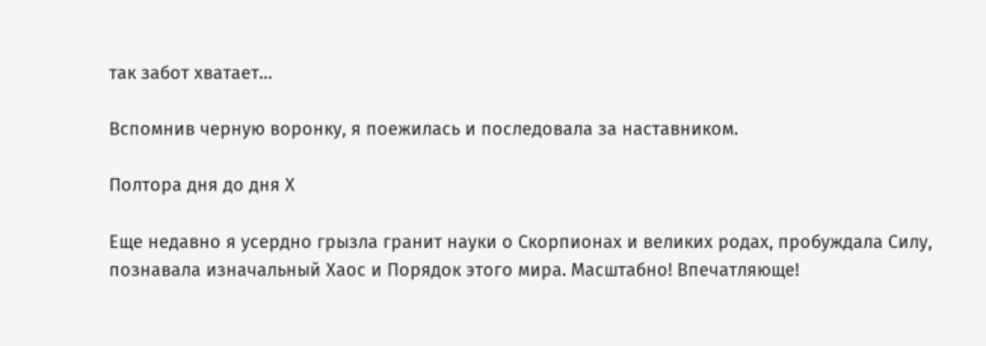так забот хватает…

Вспомнив черную воронку, я поежилась и последовала за наставником.

Полтора дня до дня Х

Еще недавно я усердно грызла гранит науки о Скорпионах и великих родах, пробуждала Силу, познавала изначальный Хаос и Порядок этого мира. Масштабно! Впечатляюще!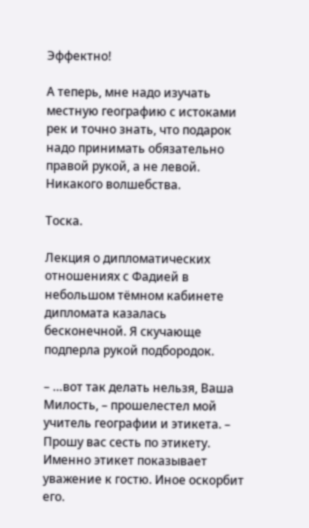Эффектно!

А теперь, мне надо изучать местную географию с истоками рек и точно знать, что подарок надо принимать обязательно правой рукой, а не левой. Никакого волшебства.

Тоска.

Лекция о дипломатических отношениях с Фадией в небольшом тёмном кабинете дипломата казалась бесконечной. Я скучающе подперла рукой подбородок.

– …вот так делать нельзя, Ваша Милость, – прошелестел мой учитель географии и этикета. – Прошу вас сесть по этикету. Именно этикет показывает уважение к гостю. Иное оскорбит его.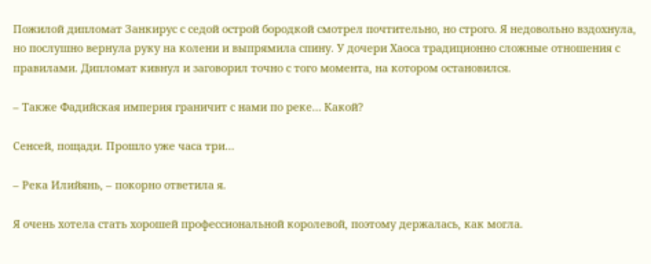Пожилой дипломат Занкирус с седой острой бородкой смотрел почтительно, но строго. Я недовольно вздохнула, но послушно вернула руку на колени и выпрямила спину. У дочери Хаоса традиционно сложные отношения с правилами. Дипломат кивнул и заговорил точно с того момента, на котором остановился.

– Также Фадийская империя граничит с нами по реке… Какой?

Сенсей, пощади. Прошло уже часа три…

– Река Илийянь, – покорно ответила я.

Я очень хотела стать хорошей профессиональной королевой, поэтому держалась, как могла.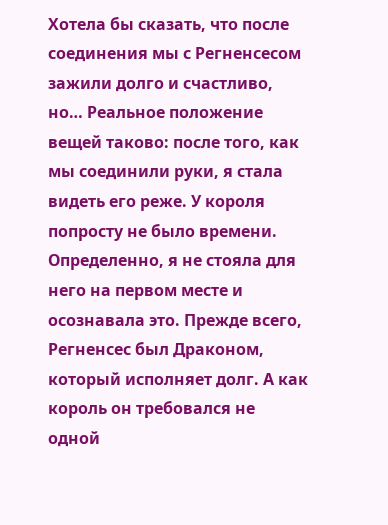Хотела бы сказать, что после соединения мы с Регненсесом зажили долго и счастливо, но… Реальное положение вещей таково: после того, как мы соединили руки, я стала видеть его реже. У короля попросту не было времени. Определенно, я не стояла для него на первом месте и осознавала это. Прежде всего, Регненсес был Драконом, который исполняет долг. А как король он требовался не одной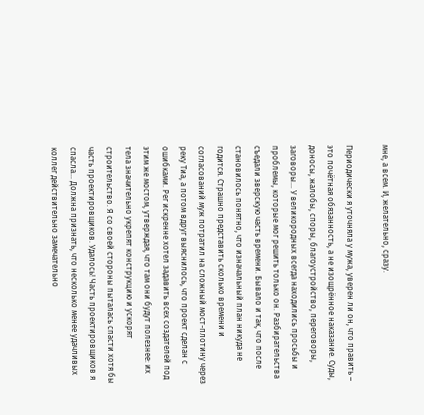мне, а всем. И, желательно, сразу.

Периодически я уточняла у мужа, уверен ли он, что править – это почётная обязанность, а не изощрённое наказание. Суды, доносы, жалобы, споры, благоустройство, переговоры, заговоры… У великородных всегда находились просьбы и проблемы, которые мог решить только он. Разбирательства съедали зверскую часть времени. Бывало и так, что после становилось понятно, что изначальный план никуда не годится. Страшно представить сколько времени и согласований муж потратил на сложный мост-плотину через реку Тиа, а потом вдруг выяснилось, что проект сделан с ошибками. Рег искренне хотел задавить всех создателей под этим же мостом, утверждая, что там они будут полезнее: их тела значительно укрепят конструкцию и ускорят строительство. Я со своей стороны пыталась спасти хотя бы часть проектировщиков. Удалось! Часть проектировщиков я спасла… Должна признать, что несколько менее удачливых коллег действительно замечательно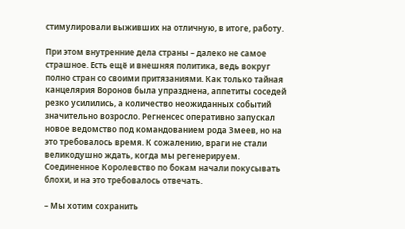стимулировали выживших на отличную, в итоге, работу.

При этом внутренние дела страны – далеко не самое страшное. Есть ещё и внешняя политика, ведь вокруг полно стран со своими притязаниями. Как только тайная канцелярия Воронов была упразднена, аппетиты соседей резко усилились, а количество неожиданных событий значительно возросло. Регненсес оперативно запускал новое ведомство под командованием рода Змеев, но на это требовалось время. К сожалению, враги не стали великодушно ждать, когда мы регенерируем. Соединенное Королевство по бокам начали покусывать блохи, и на это требовалось отвечать.

– Мы хотим сохранить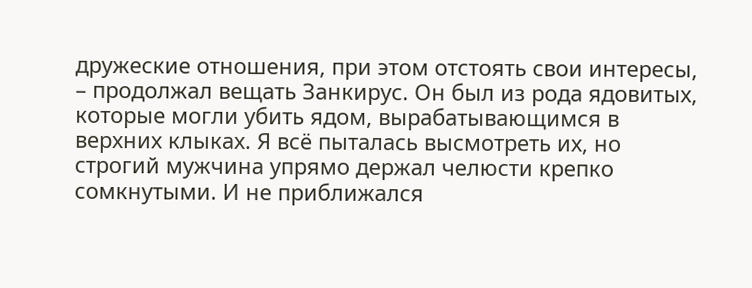дружеские отношения, при этом отстоять свои интересы, – продолжал вещать Занкирус. Он был из рода ядовитых, которые могли убить ядом, вырабатывающимся в верхних клыках. Я всё пыталась высмотреть их, но строгий мужчина упрямо держал челюсти крепко сомкнутыми. И не приближался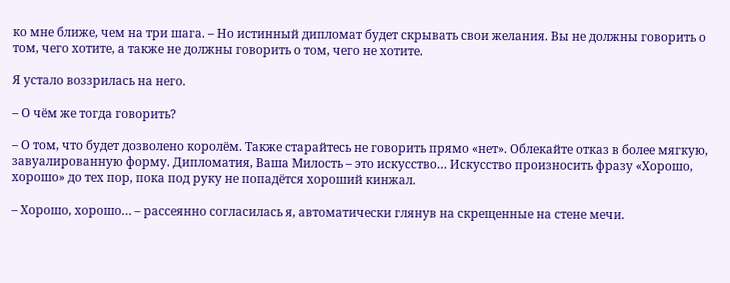ко мне ближе, чем на три шага. – Но истинный дипломат будет скрывать свои желания. Вы не должны говорить о том, чего хотите, а также не должны говорить о том, чего не хотите.

Я устало воззрилась на него.

– О чём же тогда говорить?

– О том, что будет дозволено королём. Также старайтесь не говорить прямо «нет». Облекайте отказ в более мягкую, завуалированную форму. Дипломатия, Ваша Милость – это искусство… Искусство произносить фразу «Хорошо, хорошо» до тех пор, пока под руку не попадётся хороший кинжал.

– Хорошо, хорошо… – рассеянно согласилась я, автоматически глянув на скрещенные на стене мечи.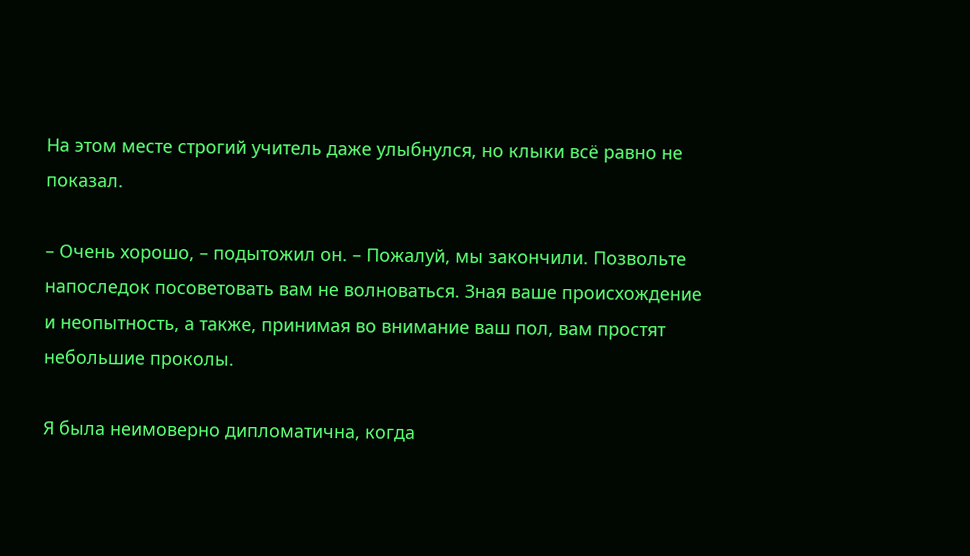На этом месте строгий учитель даже улыбнулся, но клыки всё равно не показал.

– Очень хорошо, – подытожил он. – Пожалуй, мы закончили. Позвольте напоследок посоветовать вам не волноваться. Зная ваше происхождение и неопытность, а также, принимая во внимание ваш пол, вам простят небольшие проколы.

Я была неимоверно дипломатична, когда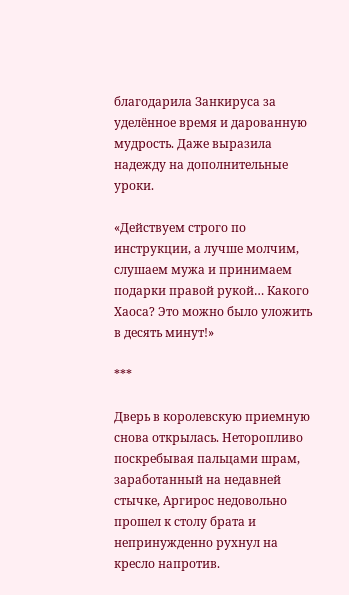благодарила Занкируса за уделённое время и дарованную мудрость. Даже выразила надежду на дополнительные уроки.

«Действуем строго по инструкции, а лучше молчим, слушаем мужа и принимаем подарки правой рукой… Какого Хаоса? Это можно было уложить в десять минут!»

***

Дверь в королевскую приемную снова открылась. Неторопливо поскребывая пальцами шрам, заработанный на недавней стычке, Аргирос недовольно прошел к столу брата и непринужденно рухнул на кресло напротив.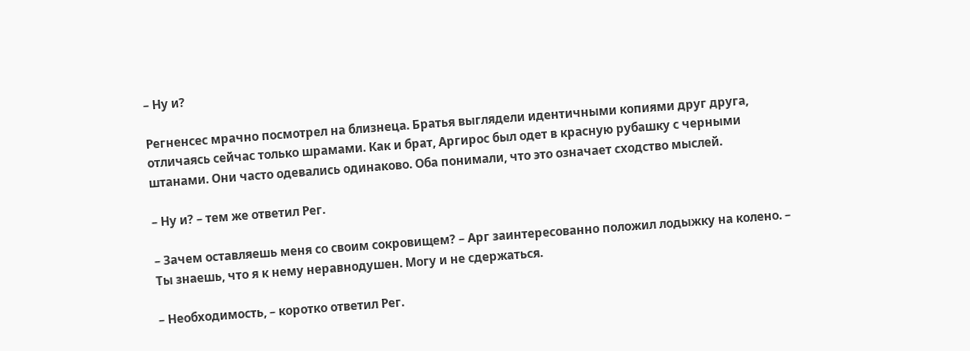– Ну и?

Регненсес мрачно посмотрел на близнеца. Братья выглядели идентичными копиями друг друга, отличаясь сейчас только шрамами. Как и брат, Аргирос был одет в красную рубашку с черными штанами. Они часто одевались одинаково. Оба понимали, что это означает сходство мыслей.

– Ну и? – тем же ответил Рег.

– Зачем оставляешь меня со своим сокровищем? – Арг заинтересованно положил лодыжку на колено. – Ты знаешь, что я к нему неравнодушен. Могу и не сдержаться.

– Необходимость, – коротко ответил Рег.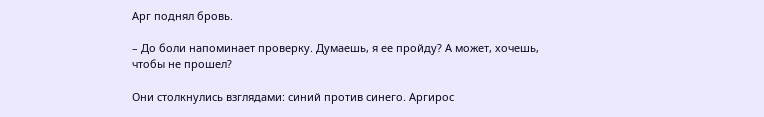Арг поднял бровь.

– До боли напоминает проверку. Думаешь, я ее пройду? А может, хочешь, чтобы не прошел?

Они столкнулись взглядами: синий против синего. Аргирос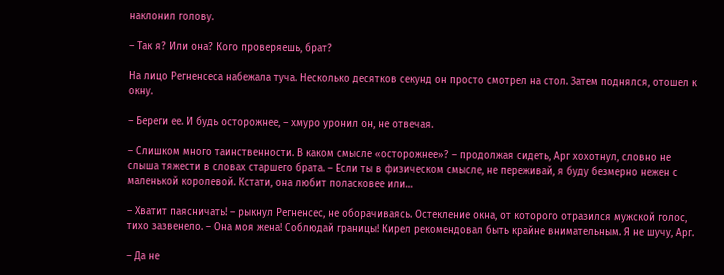наклонил голову.

– Так я? Или она? Кого проверяешь, брат?

На лицо Регненсеса набежала туча. Несколько десятков секунд он просто смотрел на стол. Затем поднялся, отошел к окну.

– Береги ее. И будь осторожнее, – хмуро уронил он, не отвечая.

– Слишком много таинственности. В каком смысле «осторожнее»? – продолжая сидеть, Арг хохотнул, словно не слыша тяжести в словах старшего брата. – Если ты в физическом смысле, не переживай, я буду безмерно нежен с маленькой королевой. Кстати, она любит поласковее или…

– Хватит паясничать! – рыкнул Регненсес, не оборачиваясь. Остекление окна, от которого отразился мужской голос, тихо зазвенело. – Она моя жена! Соблюдай границы! Кирел рекомендовал быть крайне внимательным. Я не шучу, Арг.

– Да не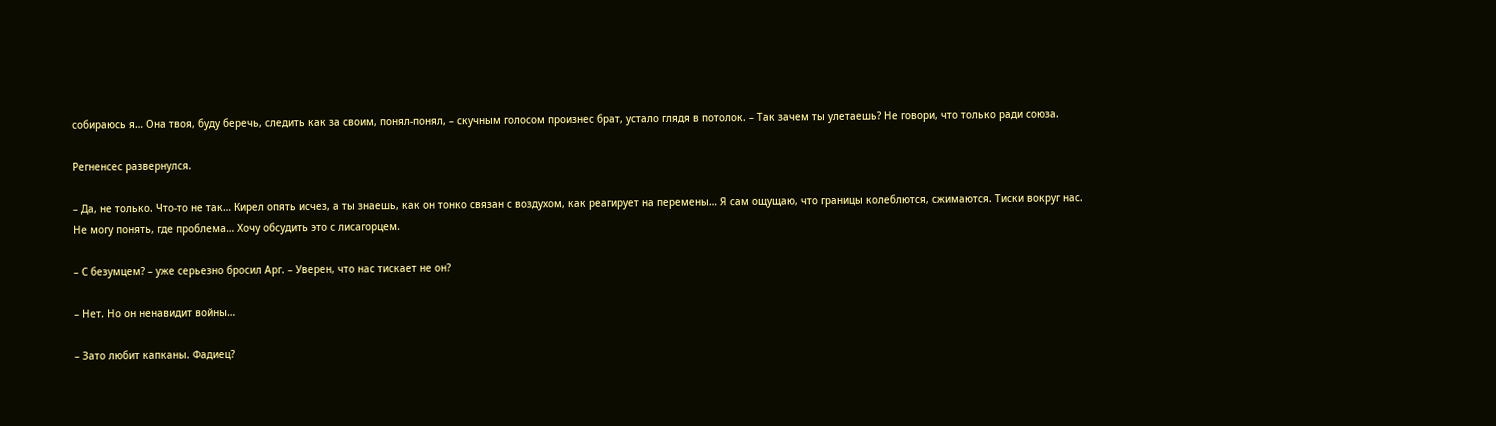собираюсь я… Она твоя, буду беречь, следить как за своим, понял-понял, – скучным голосом произнес брат, устало глядя в потолок. – Так зачем ты улетаешь? Не говори, что только ради союза.

Регненсес развернулся.

– Да, не только. Что-то не так… Кирел опять исчез, а ты знаешь, как он тонко связан с воздухом, как реагирует на перемены… Я сам ощущаю, что границы колеблются, сжимаются. Тиски вокруг нас. Не могу понять, где проблема… Хочу обсудить это с лисагорцем.

– С безумцем? – уже серьезно бросил Арг. – Уверен, что нас тискает не он?

– Нет. Но он ненавидит войны…

– Зато любит капканы. Фадиец?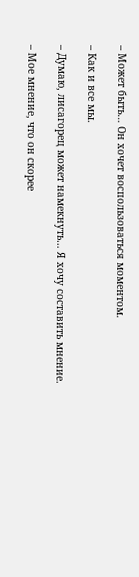– Может быть… Он хочет воспользоваться моментом.

– Как и все мы.

– Думаю, лисагорец может намекнуть… Я хочу составить мнение.

– Мое мнение, что он скорее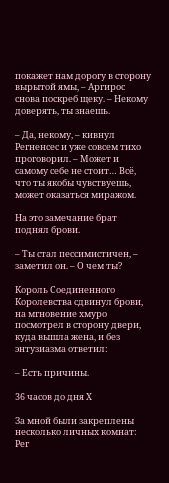покажет нам дорогу в сторону вырытой ямы, – Аргирос снова поскреб щеку. – Некому доверять, ты знаешь.

– Да, некому, – кивнул Регненсес и уже совсем тихо проговорил. – Может и самому себе не стоит… Всё, что ты якобы чувствуешь, может оказаться миражом.

На это замечание брат поднял брови.

– Ты стал пессимистичен, – заметил он. – О чем ты?

Король Соединенного Королевства сдвинул брови, на мгновение хмуро посмотрел в сторону двери, куда вышла жена, и без энтузиазма ответил:

– Есть причины.

36 часов до дня Х

За мной были закреплены несколько личных комнат: Рег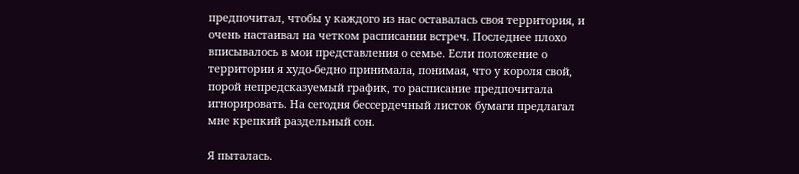предпочитал, чтобы у каждого из нас оставалась своя территория, и очень настаивал на четком расписании встреч. Последнее плохо вписывалось в мои представления о семье. Если положение о территории я худо-бедно принимала, понимая, что у короля свой, порой непредсказуемый график, то расписание предпочитала игнорировать. На сегодня бессердечный листок бумаги предлагал мне крепкий раздельный сон.

Я пыталась.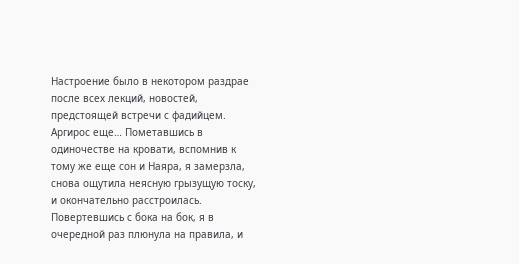Настроение было в некотором раздрае после всех лекций, новостей, предстоящей встречи с фадийцем. Аргирос еще… Пометавшись в одиночестве на кровати, вспомнив к тому же еще сон и Наяра, я замерзла, снова ощутила неясную грызущую тоску, и окончательно расстроилась. Повертевшись с бока на бок, я в очередной раз плюнула на правила, и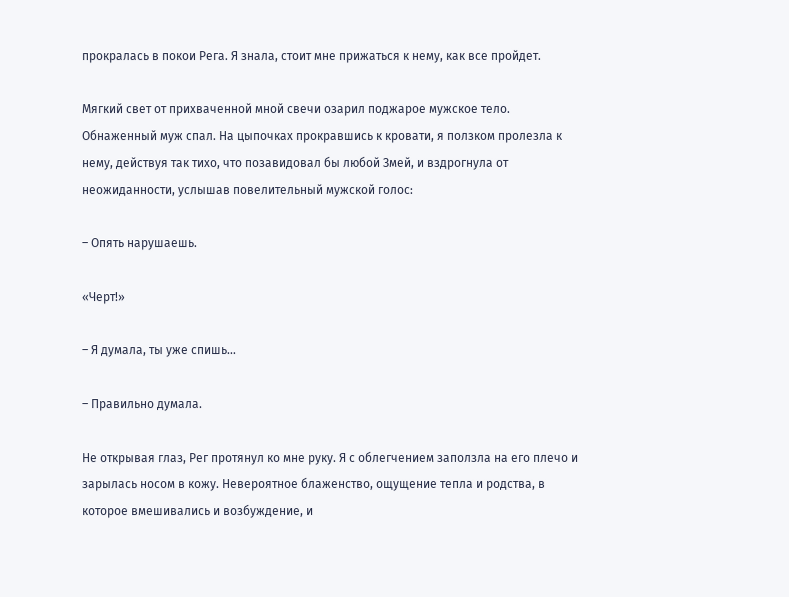прокралась в покои Рега. Я знала, стоит мне прижаться к нему, как все пройдет.

Мягкий свет от прихваченной мной свечи озарил поджарое мужское тело. Обнаженный муж спал. На цыпочках прокравшись к кровати, я ползком пролезла к нему, действуя так тихо, что позавидовал бы любой Змей, и вздрогнула от неожиданности, услышав повелительный мужской голос:

– Опять нарушаешь.

«Черт!»

– Я думала, ты уже спишь…

– Правильно думала.

Не открывая глаз, Рег протянул ко мне руку. Я с облегчением заползла на его плечо и зарылась носом в кожу. Невероятное блаженство, ощущение тепла и родства, в которое вмешивались и возбуждение, и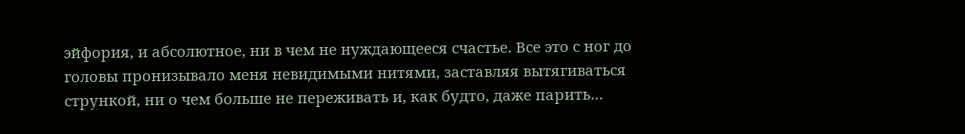эйфория, и абсолютное, ни в чем не нуждающееся счастье. Все это с ног до головы пронизывало меня невидимыми нитями, заставляя вытягиваться стрункой, ни о чем больше не переживать и, как будто, даже парить…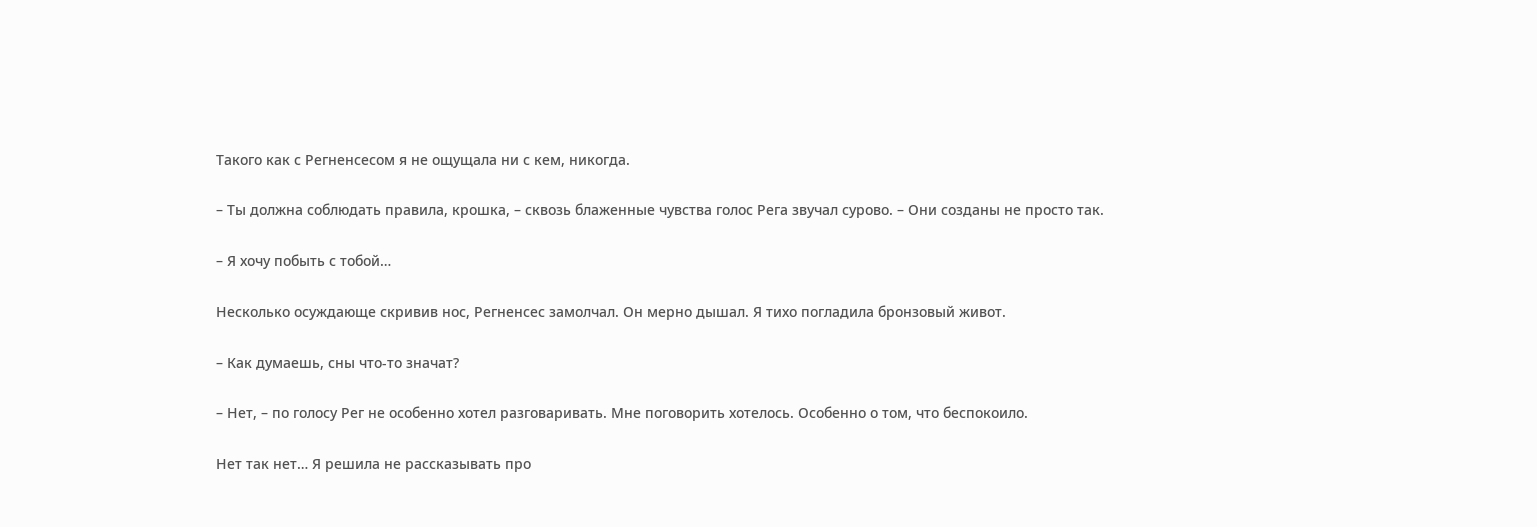Такого как с Регненсесом я не ощущала ни с кем, никогда.

– Ты должна соблюдать правила, крошка, – сквозь блаженные чувства голос Рега звучал сурово. – Они созданы не просто так.

– Я хочу побыть с тобой…

Несколько осуждающе скривив нос, Регненсес замолчал. Он мерно дышал. Я тихо погладила бронзовый живот.

– Как думаешь, сны что-то значат?

– Нет, – по голосу Рег не особенно хотел разговаривать. Мне поговорить хотелось. Особенно о том, что беспокоило.

Нет так нет… Я решила не рассказывать про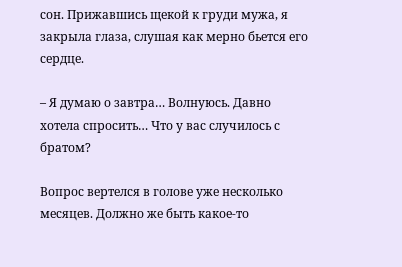сон. Прижавшись щекой к груди мужа, я закрыла глаза, слушая как мерно бьется его сердце.

– Я думаю о завтра… Волнуюсь. Давно хотела спросить… Что у вас случилось с братом?

Вопрос вертелся в голове уже несколько месяцев. Должно же быть какое-то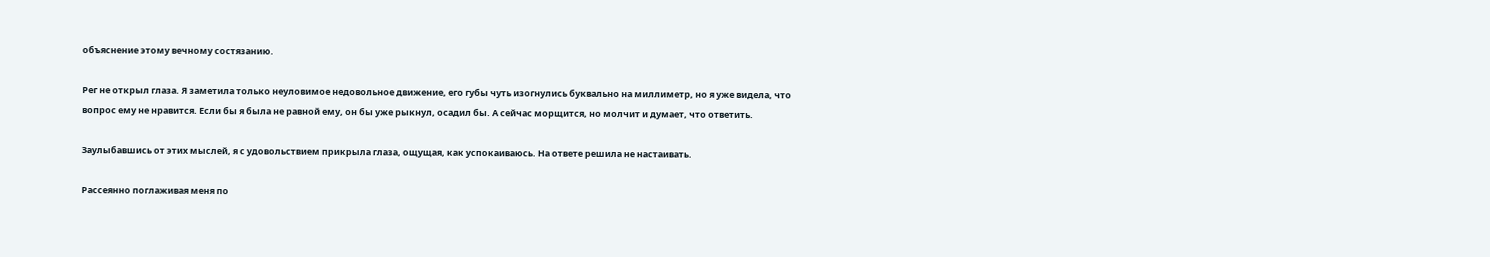объяснение этому вечному состязанию.

Рег не открыл глаза. Я заметила только неуловимое недовольное движение, его губы чуть изогнулись буквально на миллиметр, но я уже видела, что вопрос ему не нравится. Если бы я была не равной ему, он бы уже рыкнул, осадил бы. А сейчас морщится, но молчит и думает, что ответить.

Заулыбавшись от этих мыслей, я с удовольствием прикрыла глаза, ощущая, как успокаиваюсь. На ответе решила не настаивать.

Рассеянно поглаживая меня по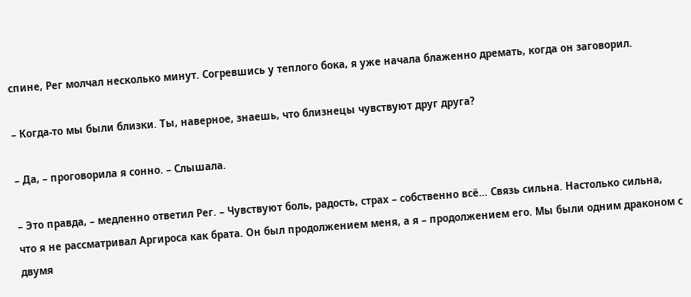спине, Рег молчал несколько минут. Согревшись у теплого бока, я уже начала блаженно дремать, когда он заговорил.

– Когда-то мы были близки. Ты, наверное, знаешь, что близнецы чувствуют друг друга?

– Да, – проговорила я сонно. – Слышала.

– Это правда, – медленно ответил Рег. – Чувствуют боль, радость, страх – собственно всё… Связь сильна. Настолько сильна, что я не рассматривал Аргироса как брата. Он был продолжением меня, а я – продолжением его. Мы были одним драконом с двумя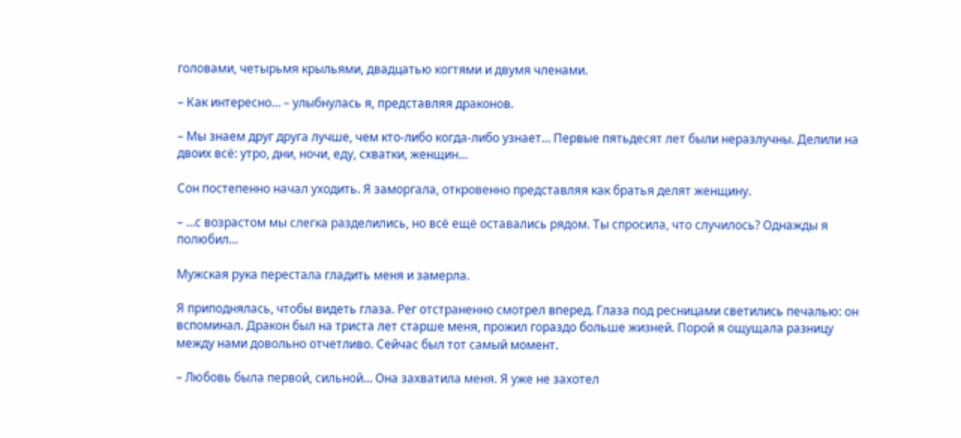головами, четырьмя крыльями, двадцатью когтями и двумя членами.

– Как интересно… – улыбнулась я, представляя драконов.

– Мы знаем друг друга лучше, чем кто-либо когда-либо узнает… Первые пятьдесят лет были неразлучны. Делили на двоих всё: утро, дни, ночи, еду, схватки, женщин…

Сон постепенно начал уходить. Я заморгала, откровенно представляя как братья делят женщину.

– …с возрастом мы слегка разделились, но всё ещё оставались рядом. Ты спросила, что случилось? Однажды я полюбил…

Мужская рука перестала гладить меня и замерла.

Я приподнялась, чтобы видеть глаза. Рег отстраненно смотрел вперед. Глаза под ресницами светились печалью: он вспоминал. Дракон был на триста лет старше меня, прожил гораздо больше жизней. Порой я ощущала разницу между нами довольно отчетливо. Сейчас был тот самый момент.

– Любовь была первой, сильной… Она захватила меня. Я уже не захотел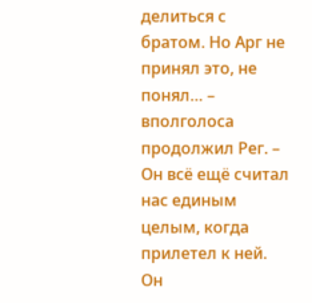делиться с братом. Но Арг не принял это, не понял… – вполголоса продолжил Рег. – Он всё ещё считал нас единым целым, когда прилетел к ней. Он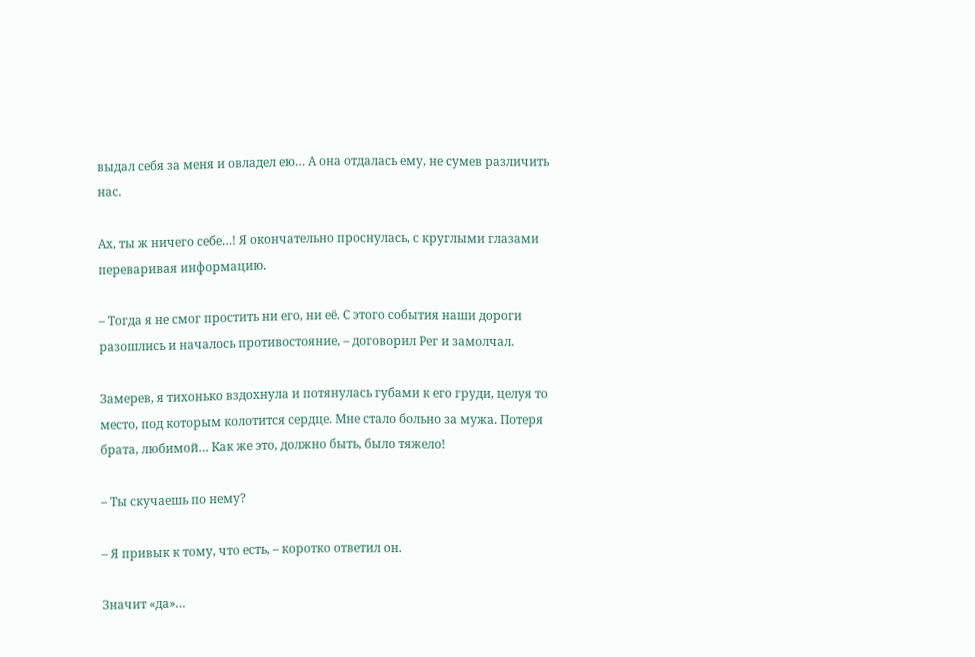выдал себя за меня и овладел ею… А она отдалась ему, не сумев различить нас.

Ах, ты ж ничего себе…! Я окончательно проснулась, с круглыми глазами переваривая информацию.

– Тогда я не смог простить ни его, ни её. С этого события наши дороги разошлись и началось противостояние, – договорил Рег и замолчал.

Замерев, я тихонько вздохнула и потянулась губами к его груди, целуя то место, под которым колотится сердце. Мне стало больно за мужа. Потеря брата, любимой… Как же это, должно быть, было тяжело!

– Ты скучаешь по нему?

– Я привык к тому, что есть, – коротко ответил он.

Значит «да»…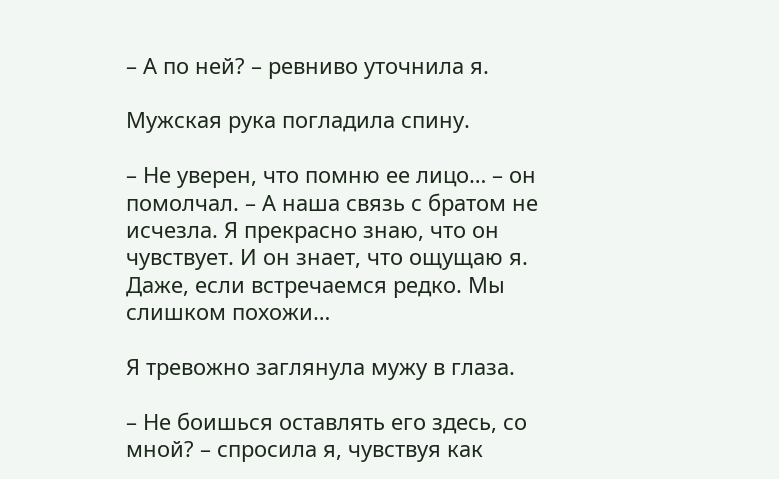– А по ней? – ревниво уточнила я.

Мужская рука погладила спину.

– Не уверен, что помню ее лицо… – он помолчал. – А наша связь с братом не исчезла. Я прекрасно знаю, что он чувствует. И он знает, что ощущаю я. Даже, если встречаемся редко. Мы слишком похожи…

Я тревожно заглянула мужу в глаза.

– Не боишься оставлять его здесь, со мной? – спросила я, чувствуя как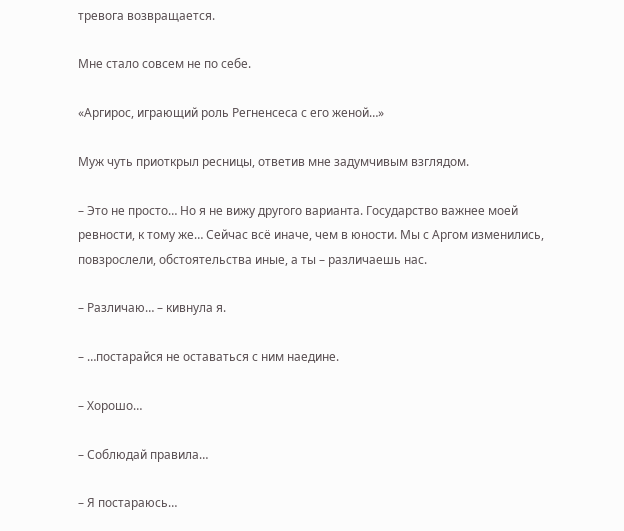тревога возвращается.

Мне стало совсем не по себе.

«Аргирос, играющий роль Регненсеса с его женой…»

Муж чуть приоткрыл ресницы, ответив мне задумчивым взглядом.

– Это не просто… Но я не вижу другого варианта. Государство важнее моей ревности, к тому же… Сейчас всё иначе, чем в юности. Мы с Аргом изменились, повзрослели, обстоятельства иные, а ты – различаешь нас.

– Различаю… – кивнула я.

– …постарайся не оставаться с ним наедине.

– Хорошо…

– Соблюдай правила…

– Я постараюсь…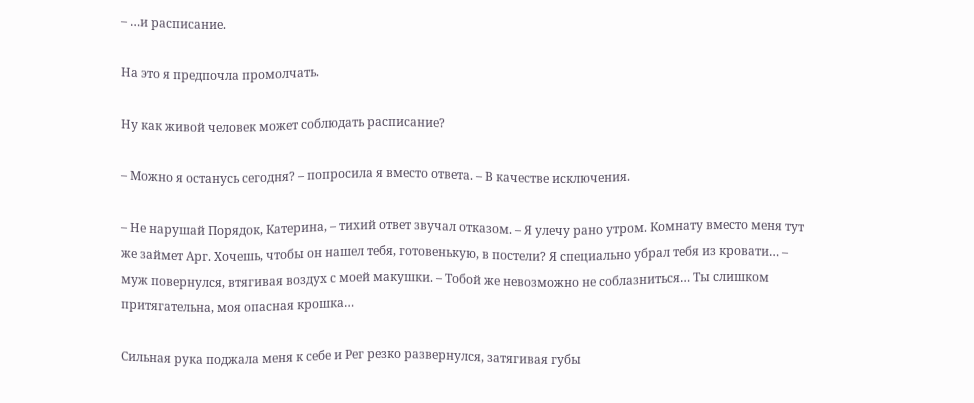– …и расписание.

На это я предпочла промолчать.

Ну как живой человек может соблюдать расписание?

– Можно я останусь сегодня? – попросила я вместо ответа. – В качестве исключения.

– Не нарушай Порядок, Катерина, – тихий ответ звучал отказом. – Я улечу рано утром. Комнату вместо меня тут же займет Арг. Хочешь, чтобы он нашел тебя, готовенькую, в постели? Я специально убрал тебя из кровати… – муж повернулся, втягивая воздух с моей макушки. – Тобой же невозможно не соблазниться… Ты слишком притягательна, моя опасная крошка…

Сильная рука поджала меня к себе и Рег резко развернулся, затягивая губы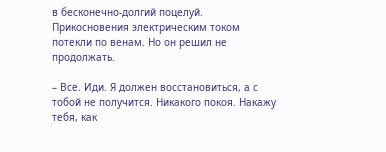в бесконечно-долгий поцелуй. Прикосновения электрическим током потекли по венам. Но он решил не продолжать.

– Все. Иди. Я должен восстановиться, а с тобой не получится. Никакого покоя. Накажу тебя, как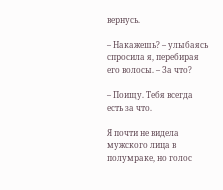вернусь.

– Накажешь? – улыбаясь спросила я, перебирая его волосы. – За что?

– Поищу. Тебя всегда есть за что.

Я почти не видела мужского лица в полумраке, но голос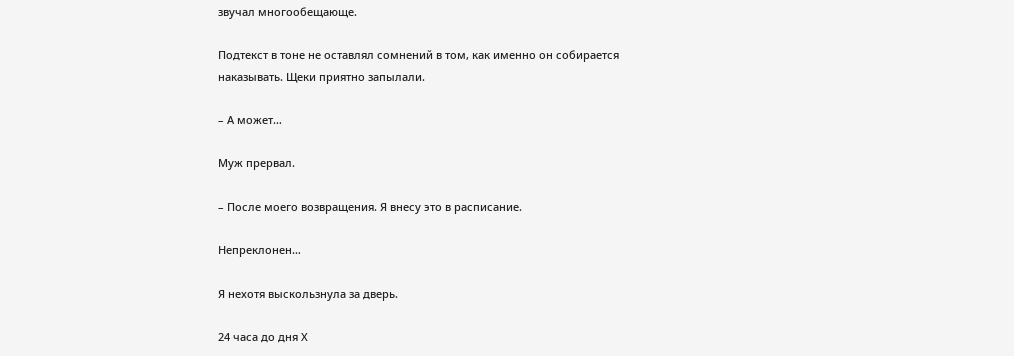звучал многообещающе.

Подтекст в тоне не оставлял сомнений в том, как именно он собирается наказывать. Щеки приятно запылали.

– А может…

Муж прервал.

– После моего возвращения. Я внесу это в расписание.

Непреклонен…

Я нехотя выскользнула за дверь.

24 часа до дня Х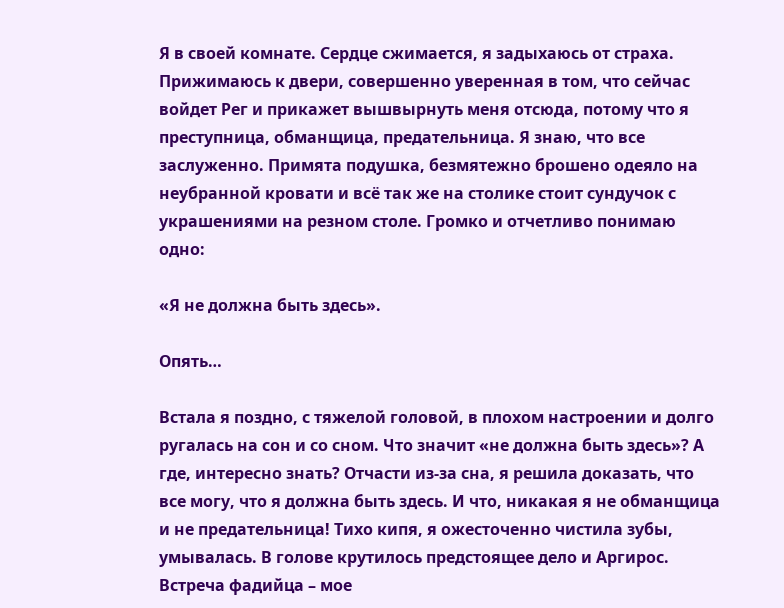Я в своей комнате. Сердце сжимается, я задыхаюсь от страха. Прижимаюсь к двери, совершенно уверенная в том, что сейчас войдет Рег и прикажет вышвырнуть меня отсюда, потому что я преступница, обманщица, предательница. Я знаю, что все заслуженно. Примята подушка, безмятежно брошено одеяло на неубранной кровати и всё так же на столике стоит сундучок с украшениями на резном столе. Громко и отчетливо понимаю одно:

«Я не должна быть здесь».

Опять…

Встала я поздно, с тяжелой головой, в плохом настроении и долго ругалась на сон и со сном. Что значит «не должна быть здесь»? А где, интересно знать? Отчасти из-за сна, я решила доказать, что все могу, что я должна быть здесь. И что, никакая я не обманщица и не предательница! Тихо кипя, я ожесточенно чистила зубы, умывалась. В голове крутилось предстоящее дело и Аргирос. Встреча фадийца – мое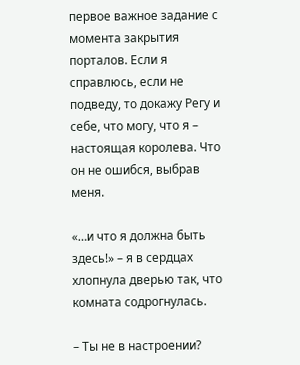первое важное задание с момента закрытия порталов. Если я справлюсь, если не подведу, то докажу Регу и себе, что могу, что я – настоящая королева. Что он не ошибся, выбрав меня.

«…и что я должна быть здесь!» – я в сердцах хлопнула дверью так, что комната содрогнулась.

– Ты не в настроении?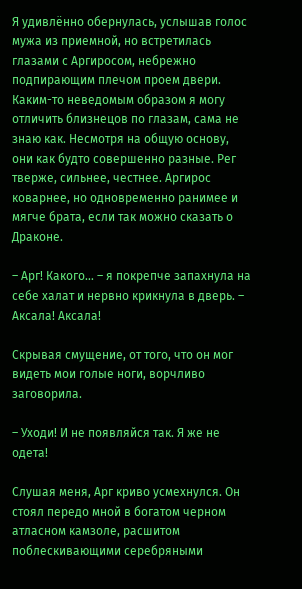Я удивлённо обернулась, услышав голос мужа из приемной, но встретилась глазами с Аргиросом, небрежно подпирающим плечом проем двери. Каким-то неведомым образом я могу отличить близнецов по глазам, сама не знаю как. Несмотря на общую основу, они как будто совершенно разные. Рег тверже, сильнее, честнее. Аргирос коварнее, но одновременно ранимее и мягче брата, если так можно сказать о Драконе.

– Арг! Какого… – я покрепче запахнула на себе халат и нервно крикнула в дверь. – Аксала! Аксала!

Скрывая смущение, от того, что он мог видеть мои голые ноги, ворчливо заговорила.

– Уходи! И не появляйся так. Я же не одета!

Слушая меня, Арг криво усмехнулся. Он стоял передо мной в богатом черном атласном камзоле, расшитом поблескивающими серебряными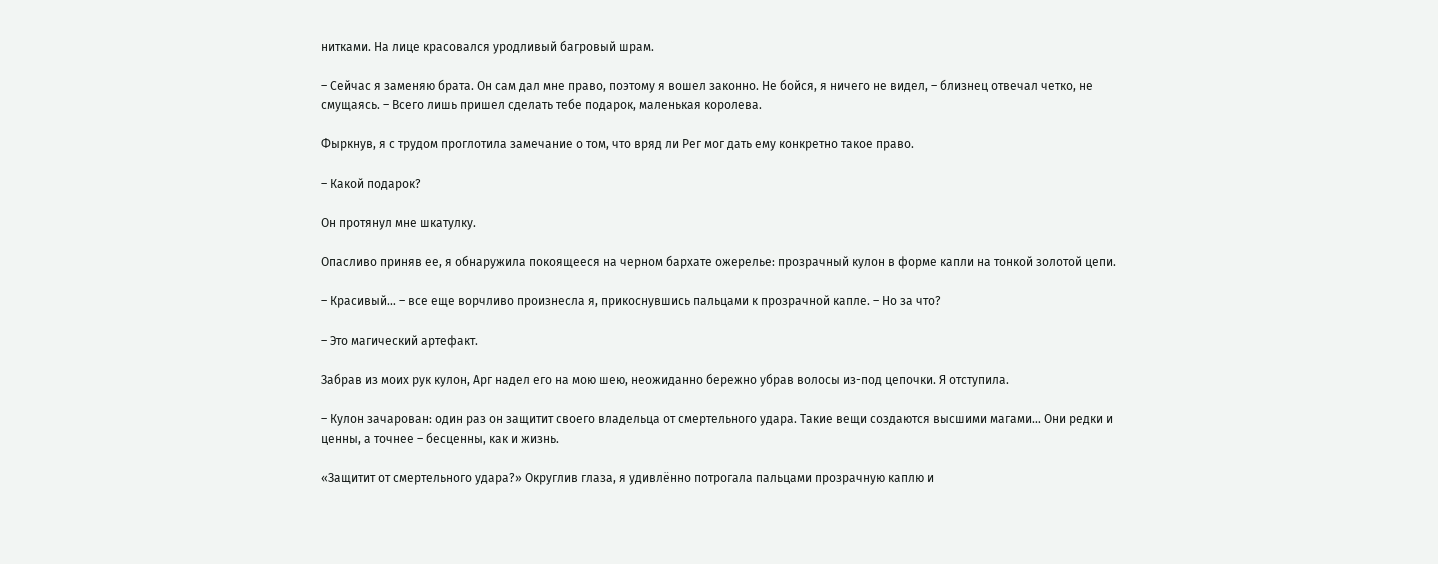нитками. На лице красовался уродливый багровый шрам.

– Сейчас я заменяю брата. Он сам дал мне право, поэтому я вошел законно. Не бойся, я ничего не видел, – близнец отвечал четко, не смущаясь. – Всего лишь пришел сделать тебе подарок, маленькая королева.

Фыркнув, я с трудом проглотила замечание о том, что вряд ли Рег мог дать ему конкретно такое право.

– Какой подарок?

Он протянул мне шкатулку.

Опасливо приняв ее, я обнаружила покоящееся на черном бархате ожерелье: прозрачный кулон в форме капли на тонкой золотой цепи.

– Красивый… – все еще ворчливо произнесла я, прикоснувшись пальцами к прозрачной капле. – Но за что?

– Это магический артефакт.

Забрав из моих рук кулон, Арг надел его на мою шею, неожиданно бережно убрав волосы из-под цепочки. Я отступила.

– Кулон зачарован: один раз он защитит своего владельца от смертельного удара. Такие вещи создаются высшими магами… Они редки и ценны, а точнее – бесценны, как и жизнь.

«Защитит от смертельного удара?» Округлив глаза, я удивлённо потрогала пальцами прозрачную каплю и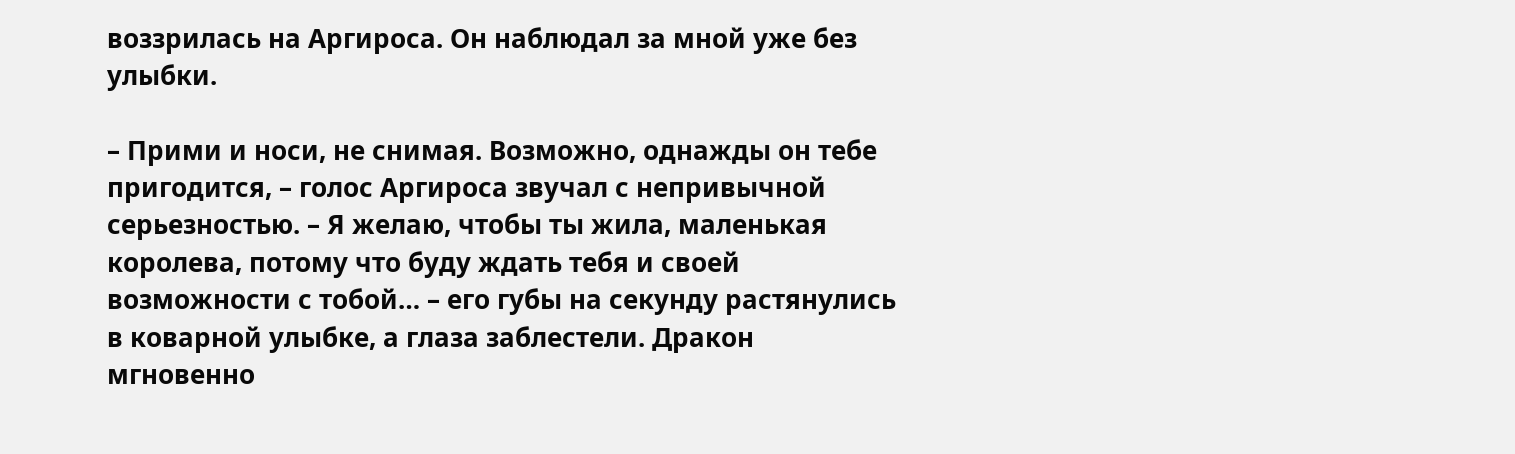воззрилась на Аргироса. Он наблюдал за мной уже без улыбки.

– Прими и носи, не снимая. Возможно, однажды он тебе пригодится, – голос Аргироса звучал с непривычной серьезностью. – Я желаю, чтобы ты жила, маленькая королева, потому что буду ждать тебя и своей возможности с тобой… – его губы на секунду растянулись в коварной улыбке, а глаза заблестели. Дракон мгновенно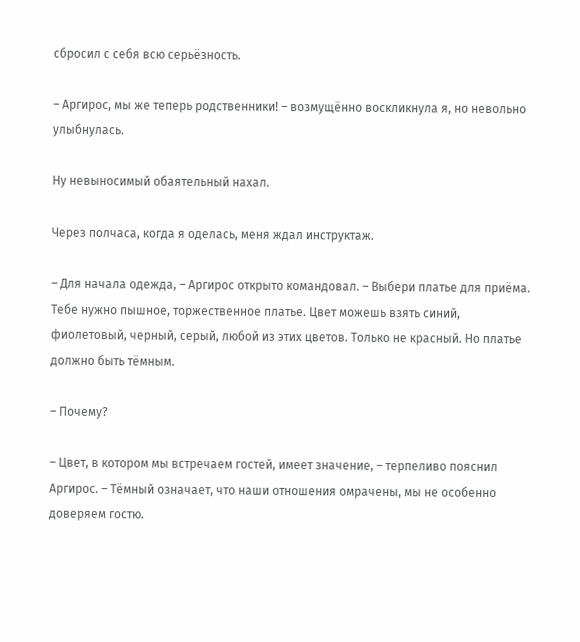сбросил с себя всю серьёзность.

– Аргирос, мы же теперь родственники! – возмущённо воскликнула я, но невольно улыбнулась.

Ну невыносимый обаятельный нахал.

Через полчаса, когда я оделась, меня ждал инструктаж.

– Для начала одежда, – Аргирос открыто командовал. – Выбери платье для приёма. Тебе нужно пышное, торжественное платье. Цвет можешь взять синий, фиолетовый, черный, серый, любой из этих цветов. Только не красный. Но платье должно быть тёмным.

– Почему?

– Цвет, в котором мы встречаем гостей, имеет значение, – терпеливо пояснил Аргирос. – Тёмный означает, что наши отношения омрачены, мы не особенно доверяем гостю.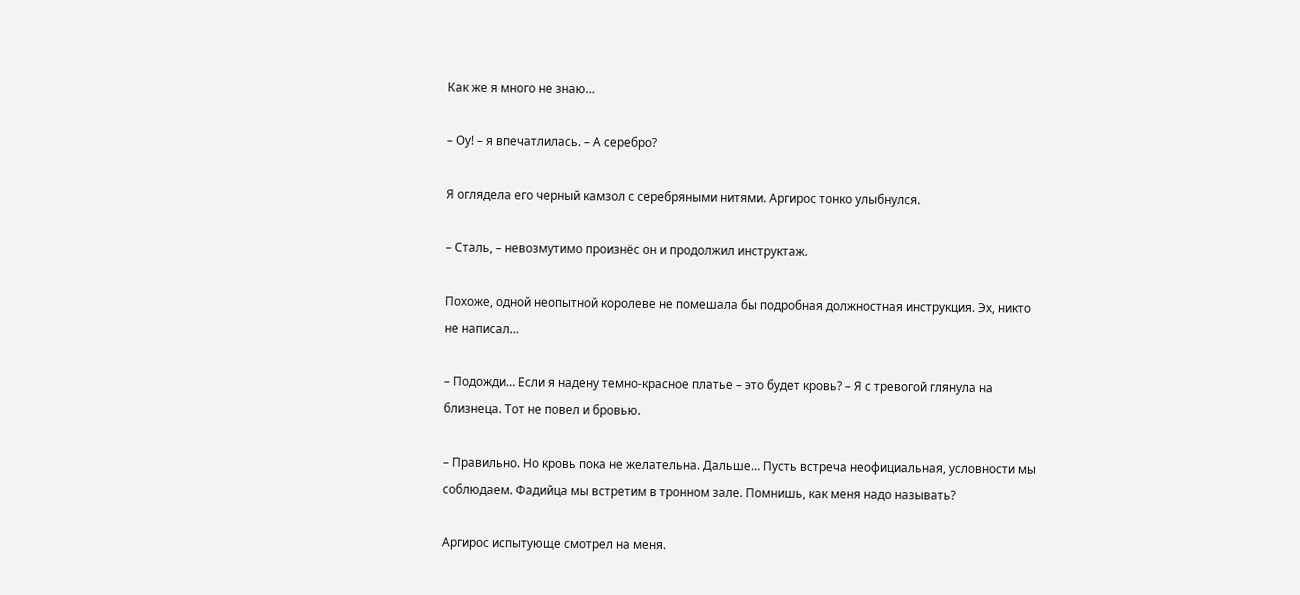Как же я много не знаю…

– Оу! – я впечатлилась. – А серебро?

Я оглядела его черный камзол с серебряными нитями. Аргирос тонко улыбнулся.

– Сталь, – невозмутимо произнёс он и продолжил инструктаж.

Похоже, одной неопытной королеве не помешала бы подробная должностная инструкция. Эх, никто не написал…

– Подожди… Если я надену темно-красное платье – это будет кровь? – Я с тревогой глянула на близнеца. Тот не повел и бровью.

– Правильно. Но кровь пока не желательна. Дальше… Пусть встреча неофициальная, условности мы соблюдаем. Фадийца мы встретим в тронном зале. Помнишь, как меня надо называть?

Аргирос испытующе смотрел на меня.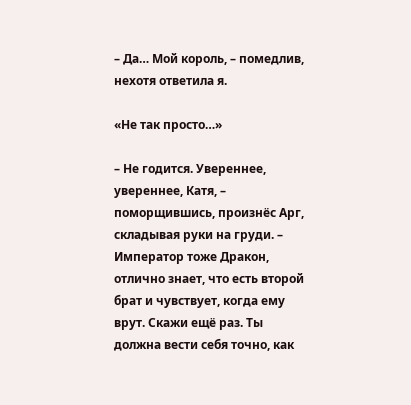– Да… Мой король, – помедлив, нехотя ответила я.

«Не так просто…»

– Не годится. Увереннее, увереннее, Катя, – поморщившись, произнёс Арг, складывая руки на груди. – Император тоже Дракон, отлично знает, что есть второй брат и чувствует, когда ему врут. Скажи ещё раз. Ты должна вести себя точно, как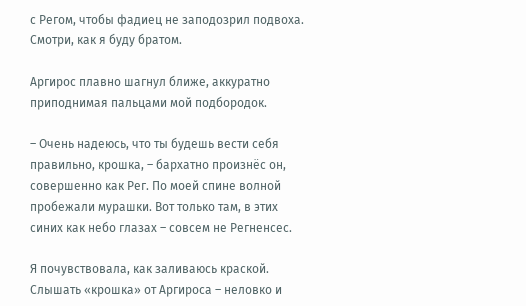с Регом, чтобы фадиец не заподозрил подвоха. Смотри, как я буду братом.

Аргирос плавно шагнул ближе, аккуратно приподнимая пальцами мой подбородок.

– Очень надеюсь, что ты будешь вести себя правильно, крошка, – бархатно произнёс он, совершенно как Рег. По моей спине волной пробежали мурашки. Вот только там, в этих синих как небо глазах – совсем не Регненсес.

Я почувствовала, как заливаюсь краской. Слышать «крошка» от Аргироса – неловко и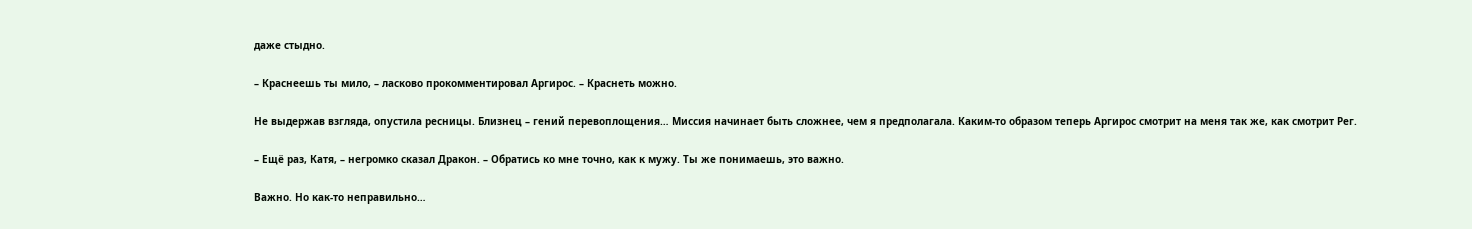даже стыдно.

– Краснеешь ты мило, – ласково прокомментировал Аргирос. – Краснеть можно.

Не выдержав взгляда, опустила ресницы. Близнец – гений перевоплощения… Миссия начинает быть сложнее, чем я предполагала. Каким-то образом теперь Аргирос смотрит на меня так же, как смотрит Рег.

– Ещё раз, Катя, – негромко сказал Дракон. – Обратись ко мне точно, как к мужу. Ты же понимаешь, это важно.

Важно. Но как-то неправильно…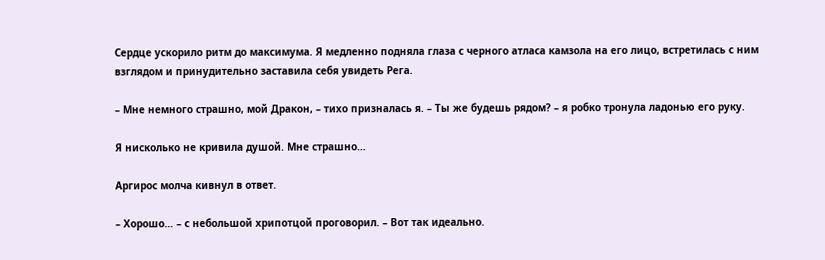Сердце ускорило ритм до максимума. Я медленно подняла глаза с черного атласа камзола на его лицо, встретилась с ним взглядом и принудительно заставила себя увидеть Рега.

– Мне немного страшно, мой Дракон, – тихо призналась я. – Ты же будешь рядом? – я робко тронула ладонью его руку.

Я нисколько не кривила душой. Мне страшно…

Аргирос молча кивнул в ответ.

– Хорошо… – с небольшой хрипотцой проговорил. – Вот так идеально.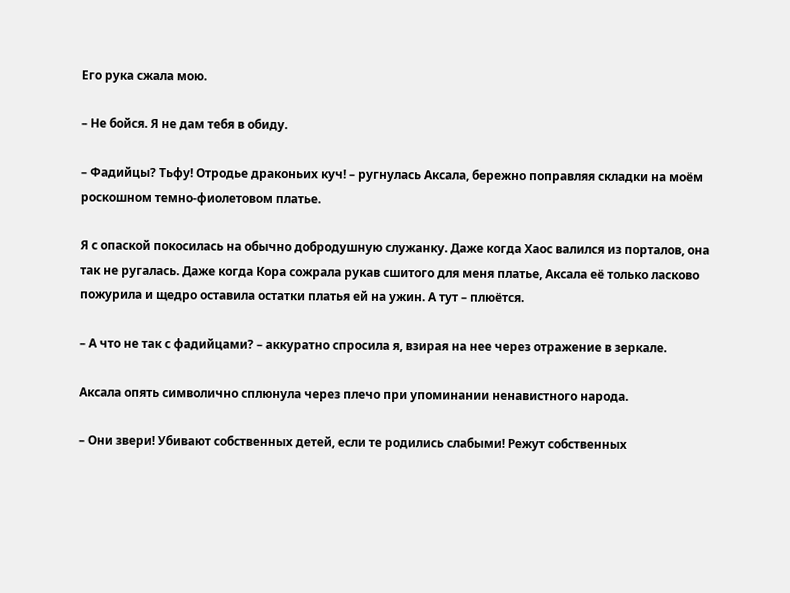Его рука сжала мою.

– Не бойся. Я не дам тебя в обиду.

– Фадийцы? Тьфу! Отродье драконьих куч! – ругнулась Аксала, бережно поправляя складки на моём роскошном темно-фиолетовом платье.

Я с опаской покосилась на обычно добродушную служанку. Даже когда Хаос валился из порталов, она так не ругалась. Даже когда Кора сожрала рукав сшитого для меня платье, Аксала её только ласково пожурила и щедро оставила остатки платья ей на ужин. А тут – плюётся.

– А что не так с фадийцами? – аккуратно спросила я, взирая на нее через отражение в зеркале.

Аксала опять символично сплюнула через плечо при упоминании ненавистного народа.

– Они звери! Убивают собственных детей, если те родились слабыми! Режут собственных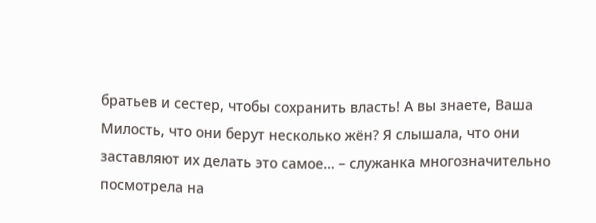братьев и сестер, чтобы сохранить власть! А вы знаете, Ваша Милость, что они берут несколько жён? Я слышала, что они заставляют их делать это самое… – служанка многозначительно посмотрела на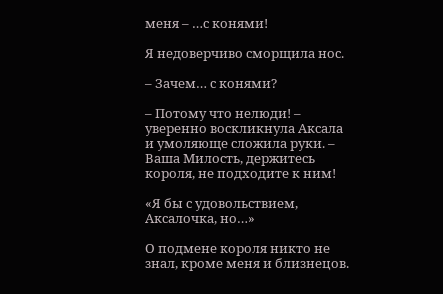меня – …с конями!

Я недоверчиво сморщила нос.

– Зачем… с конями?

– Потому что нелюди! – уверенно воскликнула Аксала и умоляюще сложила руки. – Ваша Милость, держитесь короля, не подходите к ним!

«Я бы с удовольствием, Аксалочка, но…»

О подмене короля никто не знал, кроме меня и близнецов.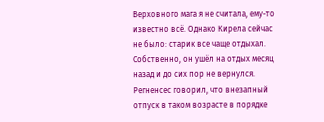Верховного мага я не считала, ему-то известно всё. Однако Кирела сейчас не было: старик все чаще отдыхал. Собственно, он ушёл на отдых месяц назад и до сих пор не вернулся. Регненсес говорил, что внезапный отпуск в таком возрасте в порядке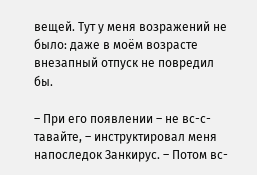вещей. Тут у меня возражений не было: даже в моём возрасте внезапный отпуск не повредил бы.

– При его появлении – не вс-с-тавайте, – инструктировал меня напоследок Занкирус. – Потом вс-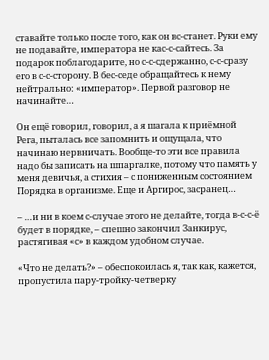ставайте только после того, как он вс-станет. Руки ему не подавайте, императора не кас-с-сайтесь. За подарок поблагодарите, но с-с-сдержанно, с-с-сразу его в с-с-сторону. В бес-седе обращайтесь к нему нейтрально: «император». Первой разговор не начинайте…

Он ещё говорил, говорил, а я шагала к приёмной Рега, пыталась все запомнить и ощущала, что начинаю нервничать. Вообще-то эти все правила надо бы записать на шпаргалке, потому что память у меня девичья, а стихия – с пониженным состоянием Порядка в организме. Еще и Аргирос, засранец…

– …и ни в коем с-случае этого не делайте, тогда в-с-с-ё будет в порядке, – спешно закончил Занкирус, растягивая «с» в каждом удобном случае.

«Что не делать?» – обеспокоилась я, так как, кажется, пропустила пару-тройку-четверку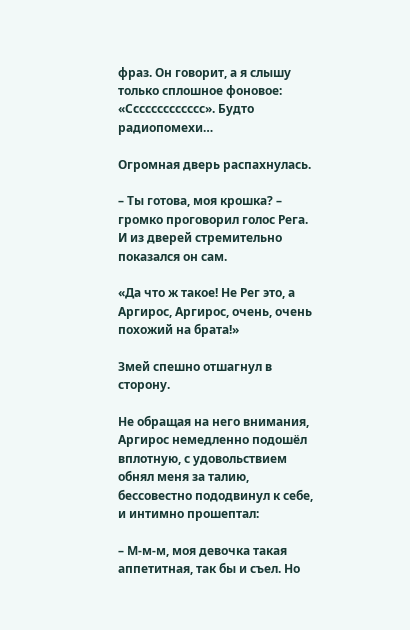фраз. Он говорит, а я слышу только сплошное фоновое: «Ссссссссссссс». Будто радиопомехи…

Огромная дверь распахнулась.

– Ты готова, моя крошка? – громко проговорил голос Рега. И из дверей стремительно показался он сам.

«Да что ж такое! Не Рег это, а Аргирос, Аргирос, очень, очень похожий на брата!»

Змей спешно отшагнул в сторону.

Не обращая на него внимания, Аргирос немедленно подошёл вплотную, с удовольствием обнял меня за талию, бессовестно пододвинул к себе, и интимно прошептал:

– М-м-м, моя девочка такая аппетитная, так бы и съел. Но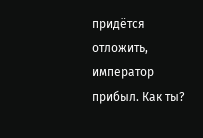придётся отложить, император прибыл. Как ты?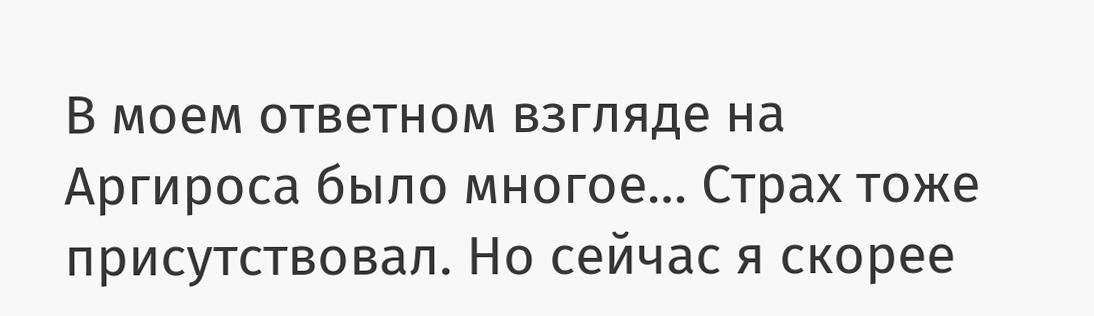В моем ответном взгляде на Аргироса было многое… Страх тоже присутствовал. Но сейчас я скорее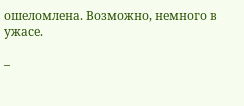ошеломлена. Возможно, немного в ужасе.

–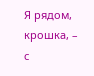Я рядом, крошка, – с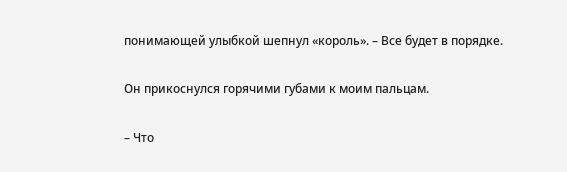понимающей улыбкой шепнул «король». – Все будет в порядке.

Он прикоснулся горячими губами к моим пальцам.

– Что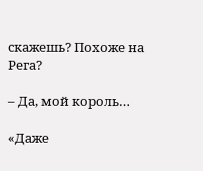скажешь? Похоже на Рега?

– Да, мой король…

«Даже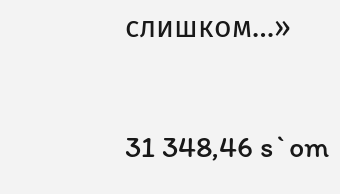слишком…»

31 348,46 s`om